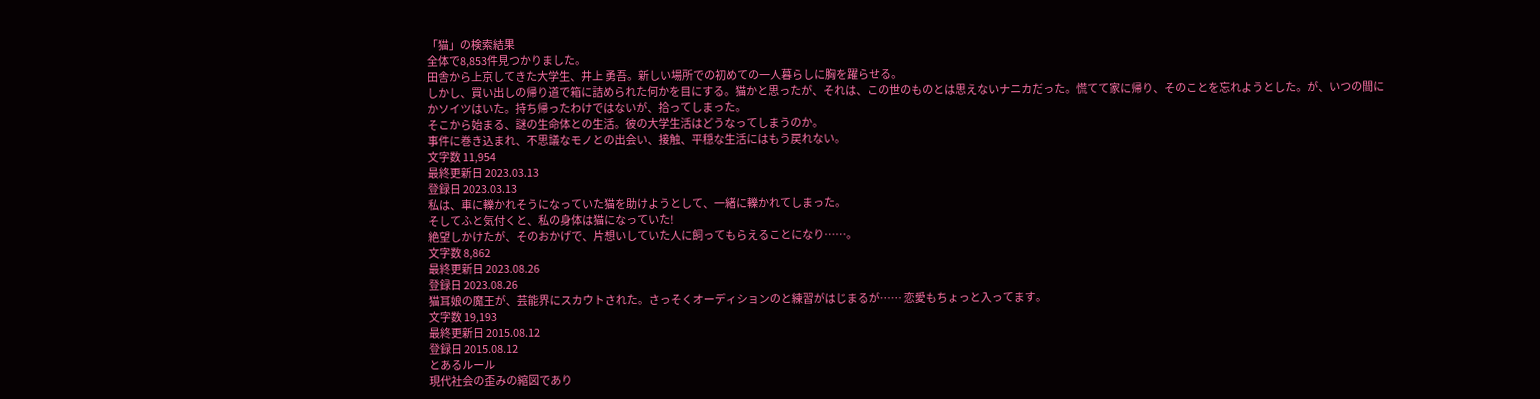「猫」の検索結果
全体で8,853件見つかりました。
田舎から上京してきた大学生、井上 勇吾。新しい場所での初めての一人暮らしに胸を躍らせる。
しかし、買い出しの帰り道で箱に詰められた何かを目にする。猫かと思ったが、それは、この世のものとは思えないナニカだった。慌てて家に帰り、そのことを忘れようとした。が、いつの間にかソイツはいた。持ち帰ったわけではないが、拾ってしまった。
そこから始まる、謎の生命体との生活。彼の大学生活はどうなってしまうのか。
事件に巻き込まれ、不思議なモノとの出会い、接触、平穏な生活にはもう戻れない。
文字数 11,954
最終更新日 2023.03.13
登録日 2023.03.13
私は、車に轢かれそうになっていた猫を助けようとして、一緒に轢かれてしまった。
そしてふと気付くと、私の身体は猫になっていた!
絶望しかけたが、そのおかげで、片想いしていた人に飼ってもらえることになり……。
文字数 8,862
最終更新日 2023.08.26
登録日 2023.08.26
猫耳娘の魔王が、芸能界にスカウトされた。さっそくオーディションのと練習がはじまるが…… 恋愛もちょっと入ってます。
文字数 19,193
最終更新日 2015.08.12
登録日 2015.08.12
とあるルール
現代社会の歪みの縮図であり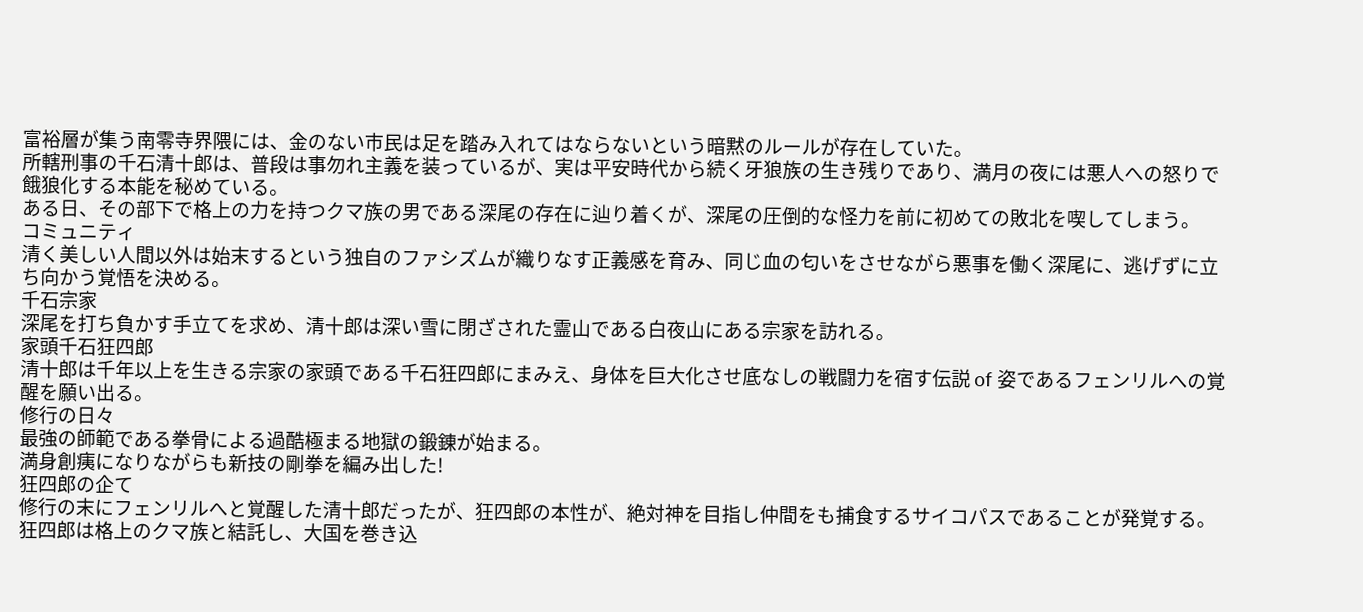富裕層が集う南零寺界隈には、金のない市民は足を踏み入れてはならないという暗黙のルールが存在していた。
所轄刑事の千石清十郎は、普段は事勿れ主義を装っているが、実は平安時代から続く牙狼族の生き残りであり、満月の夜には悪人への怒りで餓狼化する本能を秘めている。
ある日、その部下で格上の力を持つクマ族の男である深尾の存在に辿り着くが、深尾の圧倒的な怪力を前に初めての敗北を喫してしまう。
コミュニティ
清く美しい人間以外は始末するという独自のファシズムが織りなす正義感を育み、同じ血の匂いをさせながら悪事を働く深尾に、逃げずに立ち向かう覚悟を決める。
千石宗家
深尾を打ち負かす手立てを求め、清十郎は深い雪に閉ざされた霊山である白夜山にある宗家を訪れる。
家頭千石狂四郎
清十郎は千年以上を生きる宗家の家頭である千石狂四郎にまみえ、身体を巨大化させ底なしの戦闘力を宿す伝説 of 姿であるフェンリルへの覚醒を願い出る。
修行の日々
最強の師範である拳骨による過酷極まる地獄の鍛錬が始まる。
満身創痍になりながらも新技の剛拳を編み出した!
狂四郎の企て
修行の末にフェンリルへと覚醒した清十郎だったが、狂四郎の本性が、絶対神を目指し仲間をも捕食するサイコパスであることが発覚する。
狂四郎は格上のクマ族と結託し、大国を巻き込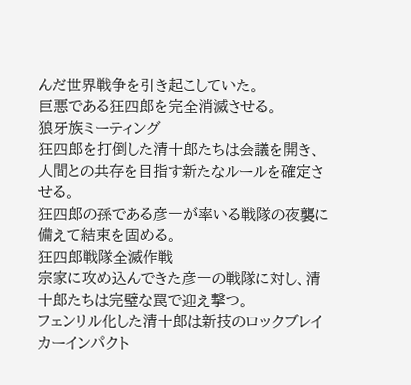んだ世界戦争を引き起こしていた。
巨悪である狂四郎を完全消滅させる。
狼牙族ミーティング
狂四郎を打倒した清十郎たちは会議を開き、人間との共存を目指す新たなルールを確定させる。
狂四郎の孫である彦一が率いる戦隊の夜襲に備えて結束を固める。
狂四郎戦隊全滅作戦
宗家に攻め込んできた彦一の戦隊に対し、清十郎たちは完璧な罠で迎え撃つ。
フェンリル化した清十郎は新技のロックブレイカーインパクト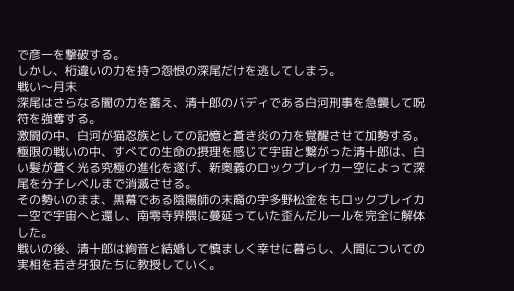で彦一を撃破する。
しかし、桁違いの力を持つ怨恨の深尾だけを逃してしまう。
戦い〜月末
深尾はさらなる闇の力を蓄え、清十郎のバディである白河刑事を急襲して呪符を強奪する。
激闘の中、白河が猫忍族としての記憶と蒼き炎の力を覚醒させて加勢する。
極限の戦いの中、すべての生命の摂理を感じて宇宙と繋がった清十郎は、白い髪が蒼く光る究極の進化を遂げ、新奥義のロックブレイカー空によって深尾を分子レベルまで消滅させる。
その勢いのまま、黒幕である陰陽師の末裔の宇多野松金をもロックブレイカー空で宇宙へと還し、南零寺界隈に蔓延っていた歪んだルールを完全に解体した。
戦いの後、清十郎は絢音と結婚して慎ましく幸せに暮らし、人間についての実相を若き牙狼たちに教授していく。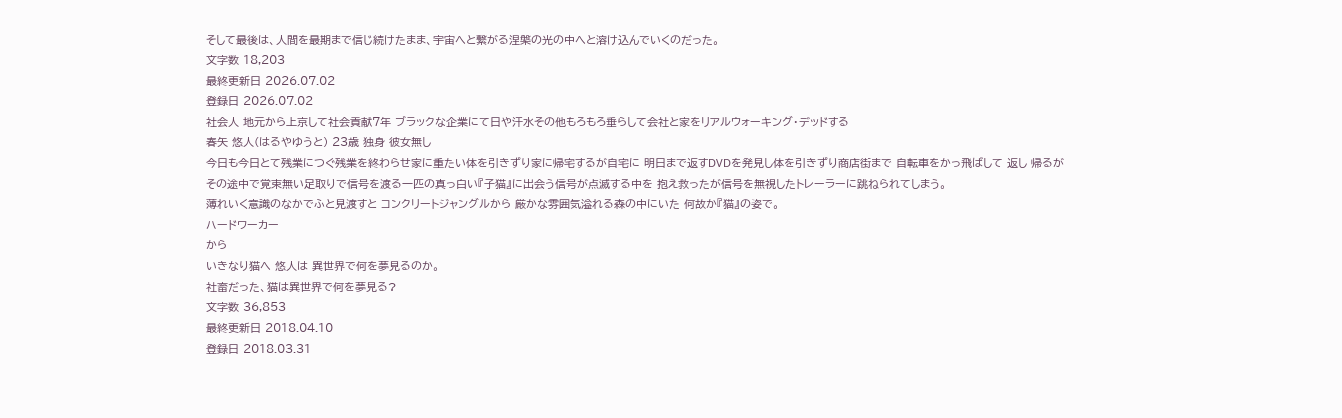そして最後は、人間を最期まで信じ続けたまま、宇宙へと繋がる涅槃の光の中へと溶け込んでいくのだった。
文字数 18,203
最終更新日 2026.07.02
登録日 2026.07.02
社会人 地元から上京して社会貢献7年 ブラックな企業にて日や汗水その他もろもろ垂らして会社と家をリアルウォーキング・デッドする
春矢 悠人(はるやゆうと) 23歳 独身 彼女無し
今日も今日とて残業につぐ残業を終わらせ家に重たい体を引きずり家に帰宅するが自宅に 明日まで返すDVDを発見し体を引きずり商店街まで 自転車をかっ飛ばして 返し 帰るが その途中で覚束無い足取りで信号を渡る一匹の真っ白い『子猫』に出会う信号が点滅する中を 抱え救ったが信号を無視したトレーラーに跳ねられてしまう。
薄れいく意識のなかでふと見渡すと コンクリートジャングルから 厳かな雰囲気溢れる森の中にいた 何故か『猫』の姿で。
ハードワーカー
から
いきなり猫へ 悠人は 異世界で何を夢見るのか。
社畜だった、猫は異世界で何を夢見る?
文字数 36,853
最終更新日 2018.04.10
登録日 2018.03.31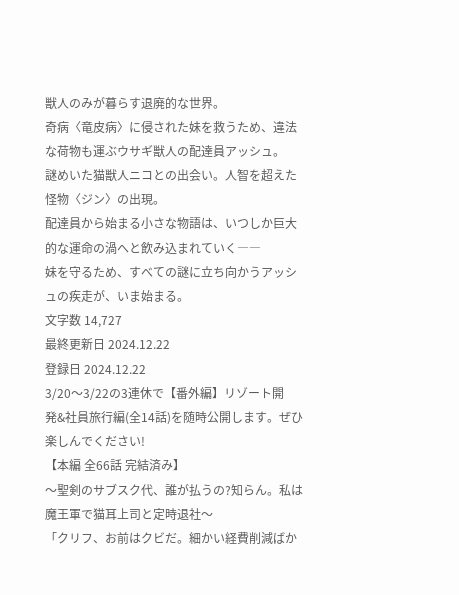獣人のみが暮らす退廃的な世界。
奇病〈竜皮病〉に侵された妹を救うため、違法な荷物も運ぶウサギ獣人の配達員アッシュ。
謎めいた猫獣人ニコとの出会い。人智を超えた怪物〈ジン〉の出現。
配達員から始まる小さな物語は、いつしか巨大的な運命の渦へと飲み込まれていく――
妹を守るため、すべての謎に立ち向かうアッシュの疾走が、いま始まる。
文字数 14,727
最終更新日 2024.12.22
登録日 2024.12.22
3/20〜3/22の3連休で【番外編】リゾート開発&社員旅行編(全14話)を随時公開します。ぜひ楽しんでください!
【本編 全66話 完結済み】
〜聖剣のサブスク代、誰が払うの?知らん。私は魔王軍で猫耳上司と定時退社〜
「クリフ、お前はクビだ。細かい経費削減ばか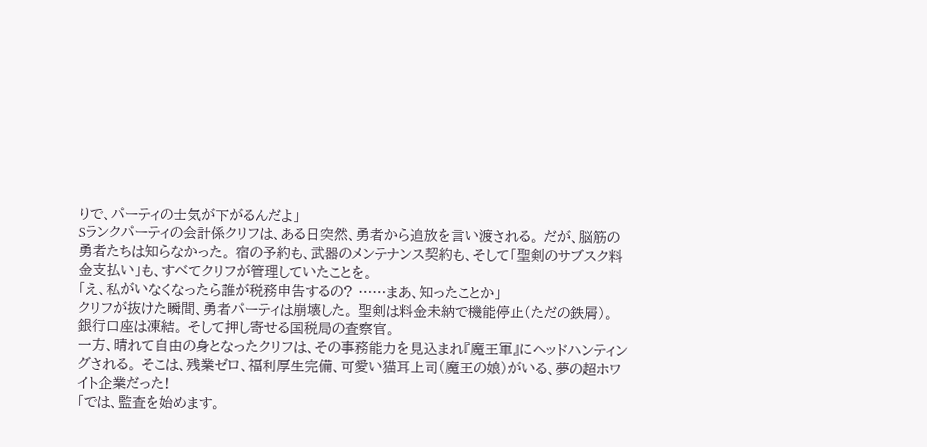りで、パーティの士気が下がるんだよ」
Sランクパーティの会計係クリフは、ある日突然、勇者から追放を言い渡される。 だが、脳筋の勇者たちは知らなかった。 宿の予約も、武器のメンテナンス契約も、そして「聖剣のサブスク料金支払い」も、すべてクリフが管理していたことを。
「え、私がいなくなったら誰が税務申告するの? ……まあ、知ったことか」
クリフが抜けた瞬間、勇者パーティは崩壊した。 聖剣は料金未納で機能停止(ただの鉄屑)。 銀行口座は凍結。 そして押し寄せる国税局の査察官。
一方、晴れて自由の身となったクリフは、その事務能力を見込まれ『魔王軍』にヘッドハンティングされる。 そこは、残業ゼロ、福利厚生完備、可愛い猫耳上司(魔王の娘)がいる、夢の超ホワイト企業だった!
「では、監査を始めます。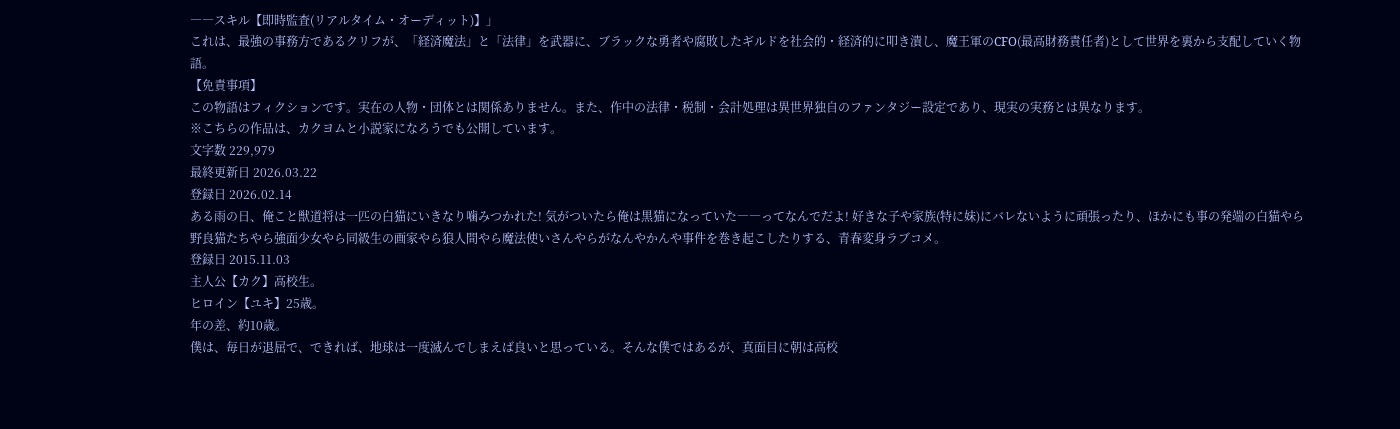――スキル【即時監査(リアルタイム・オーディット)】」
これは、最強の事務方であるクリフが、「経済魔法」と「法律」を武器に、ブラックな勇者や腐敗したギルドを社会的・経済的に叩き潰し、魔王軍のCFO(最高財務責任者)として世界を裏から支配していく物語。
【免責事項】
この物語はフィクションです。実在の人物・団体とは関係ありません。また、作中の法律・税制・会計処理は異世界独自のファンタジー設定であり、現実の実務とは異なります。
※こちらの作品は、カクヨムと小説家になろうでも公開しています。
文字数 229,979
最終更新日 2026.03.22
登録日 2026.02.14
ある雨の日、俺こと獣道将は一匹の白猫にいきなり噛みつかれた! 気がついたら俺は黒猫になっていた――ってなんでだよ! 好きな子や家族(特に妹)にバレないように頑張ったり、ほかにも事の発端の白猫やら野良猫たちやら強面少女やら同級生の画家やら狼人間やら魔法使いさんやらがなんやかんや事件を巻き起こしたりする、青春変身ラブコメ。
登録日 2015.11.03
主人公【カク】高校生。
ヒロイン【ユキ】25歳。
年の差、約10歳。
僕は、毎日が退屈で、できれば、地球は一度滅んでしまえば良いと思っている。そんな僕ではあるが、真面目に朝は高校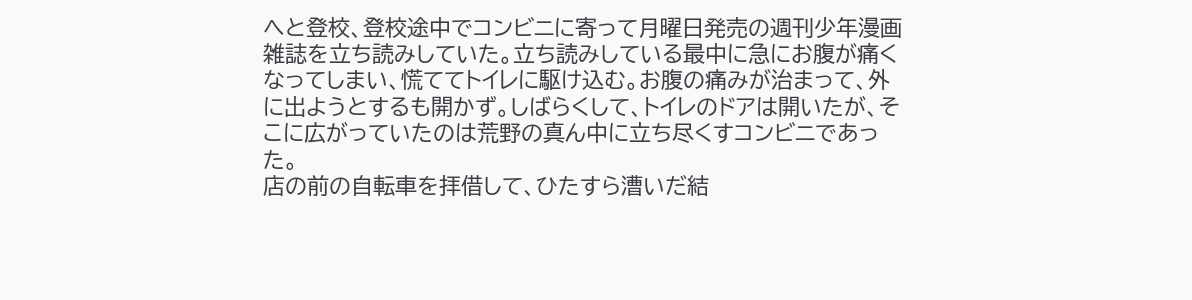へと登校、登校途中でコンビニに寄って月曜日発売の週刊少年漫画雑誌を立ち読みしていた。立ち読みしている最中に急にお腹が痛くなってしまい、慌ててトイレに駆け込む。お腹の痛みが治まって、外に出ようとするも開かず。しばらくして、トイレのドアは開いたが、そこに広がっていたのは荒野の真ん中に立ち尽くすコンビニであった。
店の前の自転車を拝借して、ひたすら漕いだ結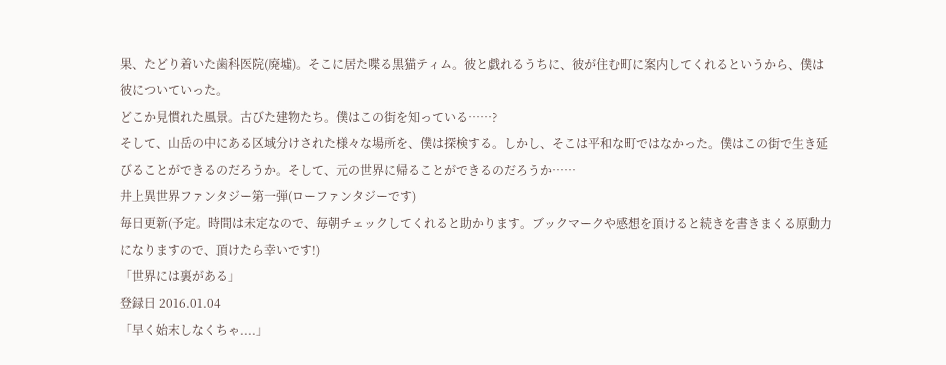果、たどり着いた歯科医院(廃墟)。そこに居た喋る黒猫ティム。彼と戯れるうちに、彼が住む町に案内してくれるというから、僕は彼についていった。
どこか見慣れた風景。古びた建物たち。僕はこの街を知っている……?
そして、山岳の中にある区域分けされた様々な場所を、僕は探検する。しかし、そこは平和な町ではなかった。僕はこの街で生き延びることができるのだろうか。そして、元の世界に帰ることができるのだろうか……
井上異世界ファンタジー第一弾(ローファンタジーです)
毎日更新(予定。時間は未定なので、毎朝チェックしてくれると助かります。ブックマークや感想を頂けると続きを書きまくる原動力になりますので、頂けたら幸いです!)
「世界には裏がある」
登録日 2016.01.04
「早く始末しなくちゃ....」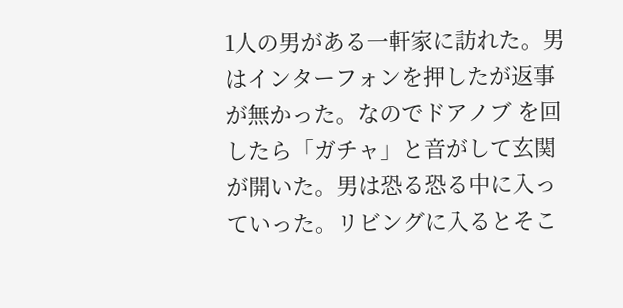1人の男がある一軒家に訪れた。男はインターフォンを押したが返事が無かった。なのでドアノブ を回したら「ガチャ」と音がして玄関が開いた。男は恐る恐る中に入っていった。リビングに入るとそこ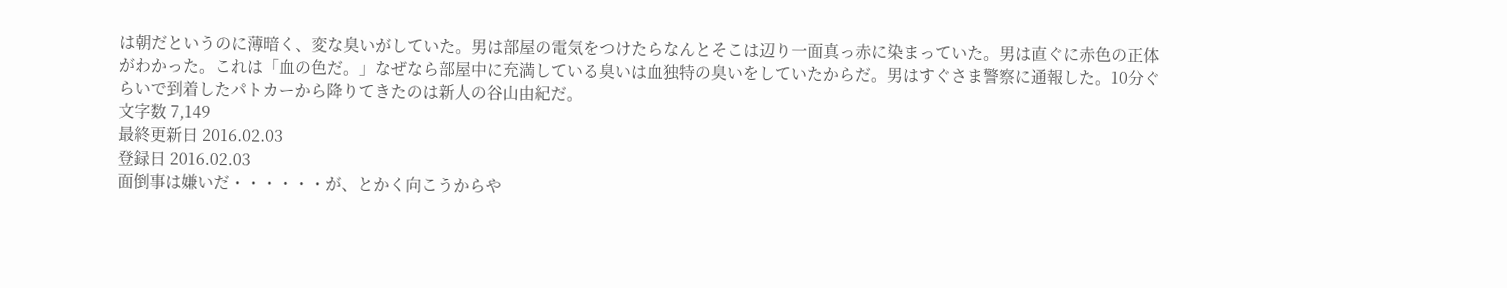は朝だというのに薄暗く、変な臭いがしていた。男は部屋の電気をつけたらなんとそこは辺り一面真っ赤に染まっていた。男は直ぐに赤色の正体がわかった。これは「血の色だ。」なぜなら部屋中に充満している臭いは血独特の臭いをしていたからだ。男はすぐさま警察に通報した。10分ぐらいで到着したパトカーから降りてきたのは新人の谷山由紀だ。
文字数 7,149
最終更新日 2016.02.03
登録日 2016.02.03
面倒事は嫌いだ・・・・・・が、とかく向こうからや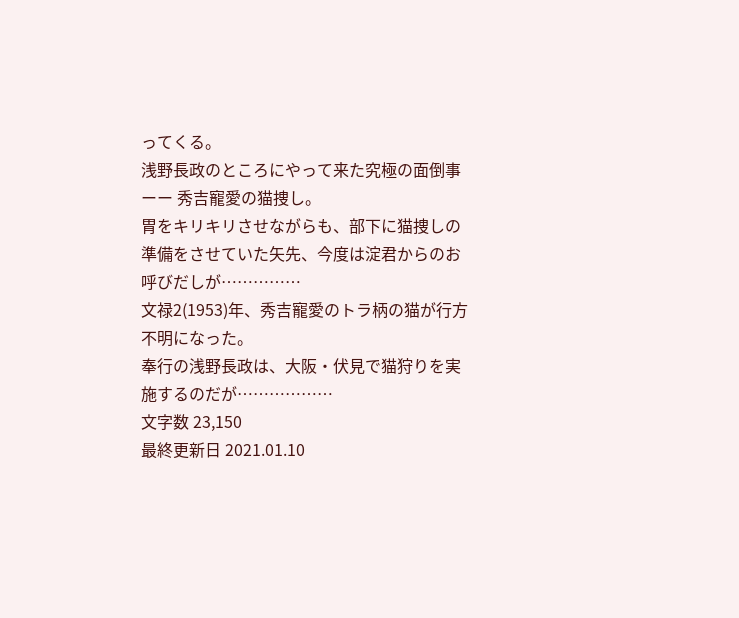ってくる。
浅野長政のところにやって来た究極の面倒事 ーー 秀吉寵愛の猫捜し。
胃をキリキリさせながらも、部下に猫捜しの準備をさせていた矢先、今度は淀君からのお呼びだしが……………
文禄2(1953)年、秀吉寵愛のトラ柄の猫が行方不明になった。
奉行の浅野長政は、大阪・伏見で猫狩りを実施するのだが………………
文字数 23,150
最終更新日 2021.01.10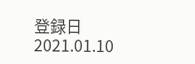登録日 2021.01.10